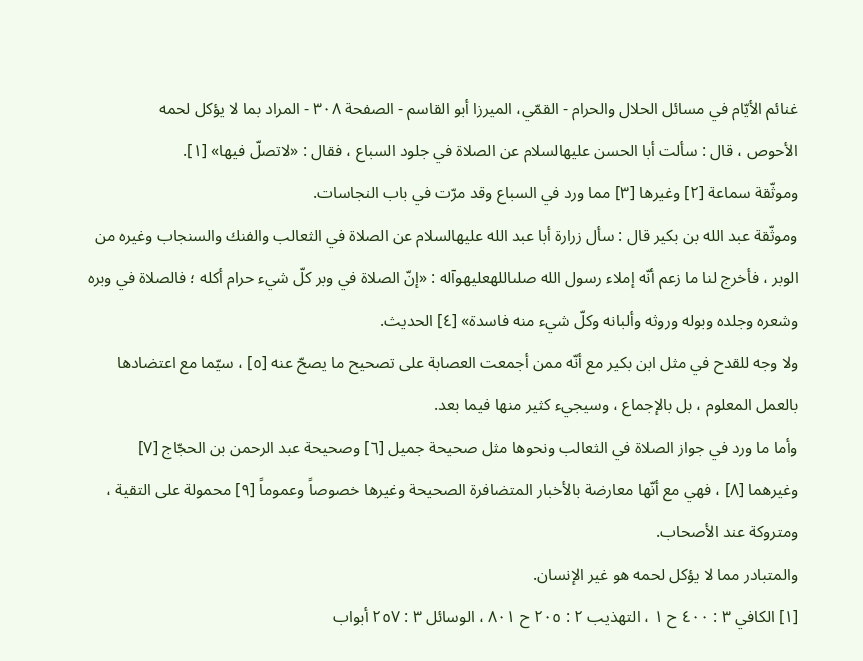غنائم الأيّام في مسائل الحلال والحرام - القمّي، الميرزا أبو القاسم - الصفحة ٣٠٨ - المراد بما لا يؤكل لحمه
الأحوص ، قال : سألت أبا الحسن عليهالسلام عن الصلاة في جلود السباع ، فقال : «لاتصلّ فيها» [١].
وموثّقة سماعة [٢] وغيرها [٣] مما ورد في السباع وقد مرّت في باب النجاسات.
وموثّقة عبد الله بن بكير قال : سأل زرارة أبا عبد الله عليهالسلام عن الصلاة في الثعالب والفنك والسنجاب وغيره من الوبر ، فأخرج لنا ما زعم أنّه إملاء رسول الله صلىاللهعليهوآله : «إنّ الصلاة في وبر كلّ شيء حرام أكله ؛ فالصلاة في وبره وشعره وجلده وبوله وروثه وألبانه وكلّ شيء منه فاسدة» [٤] الحديث.
ولا وجه للقدح في مثل ابن بكير مع أنّه ممن أجمعت العصابة على تصحيح ما يصحّ عنه [٥] ، سيّما مع اعتضادها بالعمل المعلوم ، بل بالإجماع ، وسيجيء كثير منها فيما بعد.
وأما ما ورد في جواز الصلاة في الثعالب ونحوها مثل صحيحة جميل [٦] وصحيحة عبد الرحمن بن الحجّاج [٧] وغيرهما [٨] ، فهي مع أنّها معارضة بالأخبار المتضافرة الصحيحة وغيرها خصوصاً وعموماً [٩] محمولة على التقية ، ومتروكة عند الأصحاب.
والمتبادر مما لا يؤكل لحمه هو غير الإنسان.
[١] الكافي ٣ : ٤٠٠ ح ١ ، التهذيب ٢ : ٢٠٥ ح ٨٠١ ، الوسائل ٣ : ٢٥٧ أبواب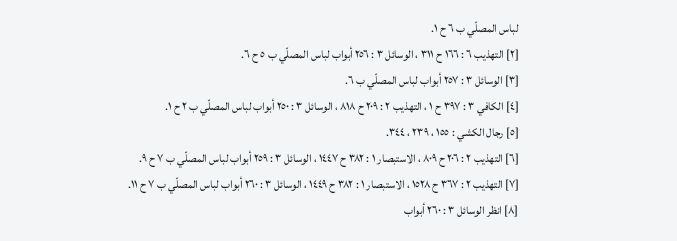لباس المصلّي ب ٦ ح ١.
[٢] التهذيب ٦ : ١٦٦ ح ٣١١ ، الوسائل ٣ : ٢٥٦ أبواب لباس المصلّي ب ٥ ح ٦.
[٣] الوسائل ٣ : ٢٥٧ أبواب لباس المصلّي ب ٦.
[٤] الكافي ٣ : ٣٩٧ ح ١ ، التهذيب ٢ : ٢٠٩ ح ٨١٨ ، الوسائل ٣ : ٢٥٠ أبواب لباس المصلّي ب ٢ ح ١.
[٥] رجال الكشي : ١٥٥ ، ٢٣٩ ، ٣٤٤.
[٦] التهذيب ٢ : ٢٠٦ ح ٨٠٩ ، الاستبصار ١ : ٣٨٢ ح ١٤٤٧ ، الوسائل ٣ : ٢٥٩ أبواب لباس المصلّي ب ٧ ح ٩.
[٧] التهذيب ٢ : ٣٦٧ ح ١٥٢٨ ، الاستبصار ١ : ٣٨٢ ح ١٤٤٩ ، الوسائل ٣ : ٢٦٠ أبواب لباس المصلّي ب ٧ ح ١١.
[٨] انظر الوسائل ٣ : ٢٦٠ أبواب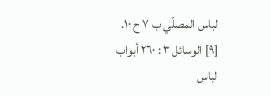لباس المصلّي ب ٧ ح ١٠.
[٩] الوسائل ٣ : ٢٦٠ أبواب لباس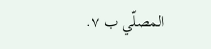المصلّي ب ٧.